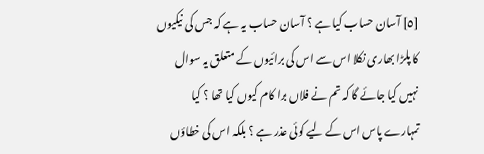[٥] آسان حساب کیا ہے ؟ آسان حساب یہ ہے کہ جس کی نیکیوں کا پلڑا بھاری نکلا اس سے اس کی برائیوں کے متعلق یہ سوال نہیں کیا جائے گا کہ تم نے فلاں برا کام کیوں کیا تھا ؟ کیا تمہارے پاس اس کے لیے کوئی عذر ہے ؟ بلکہ اس کی خطاؤں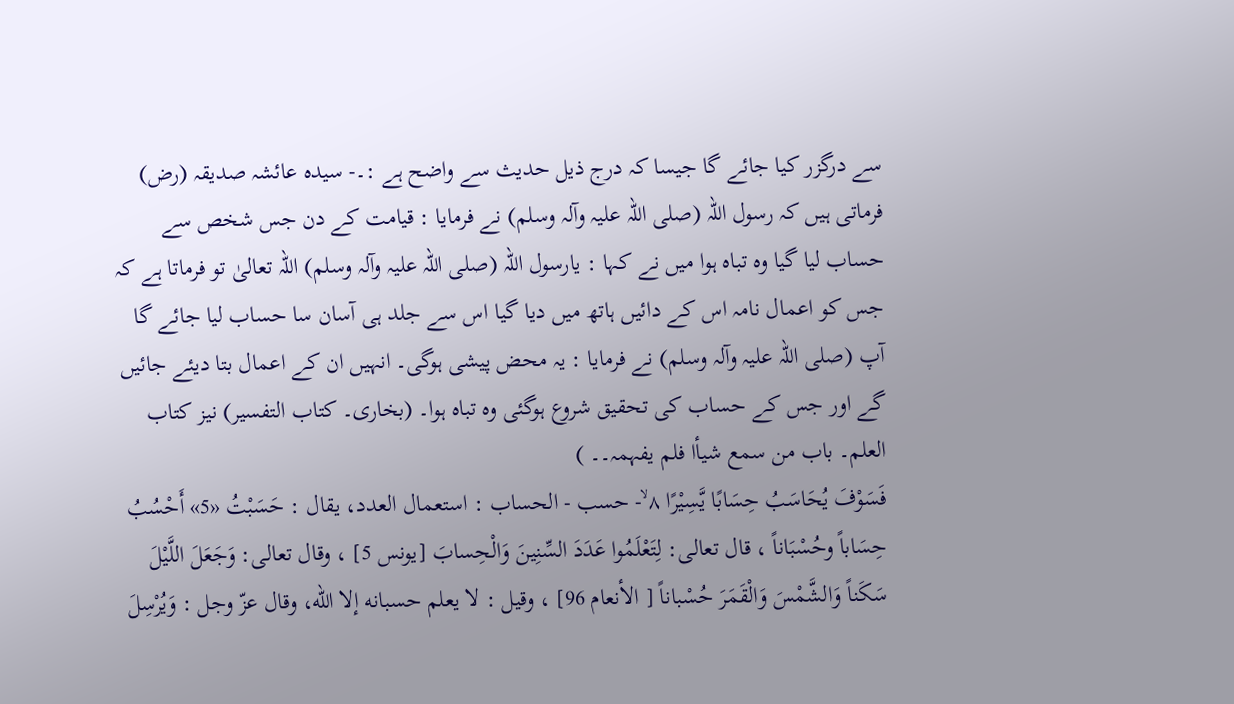سے درگزر کیا جائے گا جیسا کہ درج ذیل حدیث سے واضح ہے :۔- سیدہ عائشہ صدیقہ (رض) فرماتی ہیں کہ رسول اللہ (صلی اللہ علیہ وآلہ وسلم) نے فرمایا : قیامت کے دن جس شخص سے حساب لیا گیا وہ تباہ ہوا میں نے کہا : یارسول اللہ (صلی اللہ علیہ وآلہ وسلم) اللہ تعالیٰ تو فرماتا ہے کہ جس کو اعمال نامہ اس کے دائیں ہاتھ میں دیا گیا اس سے جلد ہی آسان سا حساب لیا جائے گا آپ (صلی اللہ علیہ وآلہ وسلم) نے فرمایا : یہ محض پیشی ہوگی۔ انہیں ان کے اعمال بتا دیئے جائیں گے اور جس کے حساب کی تحقیق شروع ہوگئی وہ تباہ ہوا۔ (بخاری۔ کتاب التفسیر) نیز کتاب العلم۔ باب من سمع شیأا فلم یفہمہ۔۔ )
فَسَوْفَ يُحَاسَبُ حِسَابًا يَّسِيْرًا ٨ ۙ- حسب - الحساب : استعمال العدد، يقال : حَسَبْتُ «5» أَحْسُبُ حِسَاباً وحُسْبَاناً ، قال تعالی: لِتَعْلَمُوا عَدَدَ السِّنِينَ وَالْحِسابَ [يونس 5] ، وقال تعالی: وَجَعَلَ اللَّيْلَ سَكَناً وَالشَّمْسَ وَالْقَمَرَ حُسْباناً [ الأنعام 96] ، وقیل : لا يعلم حسبانه إلا الله، وقال عزّ وجل : وَيُرْسِلَ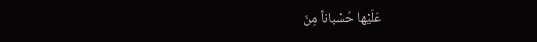عَلَيْها حُسْباناً مِنَ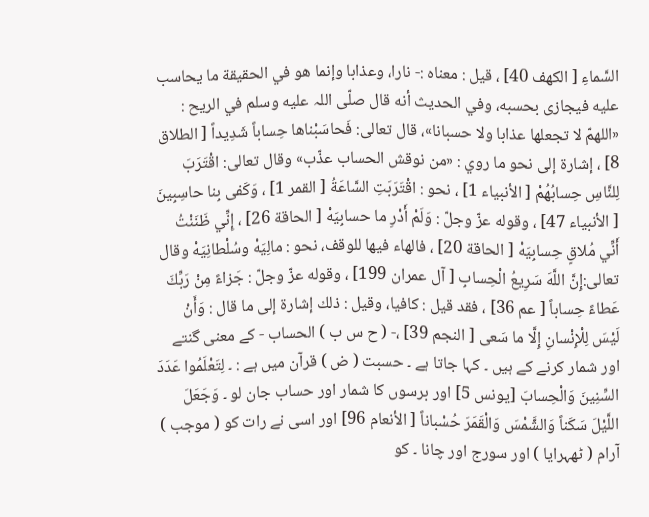السَّماءِ [ الكهف 40] ، قيل : معناه :- نارا، وعذابا وإنما هو في الحقیقة ما يحاسب عليه فيجازی بحسبه، وفي الحدیث أنه قال صلّى اللہ عليه وسلم في الریح : «اللهمّ لا تجعلها عذابا ولا حسبانا»، قال تعالی: فَحاسَبْناها حِساباً شَدِيداً [ الطلاق 8] ، إشارة إلى نحو ما روي : «من نوقش الحساب عذّب» وقال تعالی: اقْتَرَبَ لِلنَّاسِ حِسابُهُمْ [ الأنبیاء 1] ، نحو : اقْتَرَبَتِ السَّاعَةُ [ القمر 1] ، وَكَفى بِنا حاسِبِينَ [ الأنبیاء 47] ، وقوله عزّ وجلّ : وَلَمْ أَدْرِ ما حسابِيَهْ [ الحاقة 26] ، إِنِّي ظَنَنْتُ أَنِّي مُلاقٍ حِسابِيَهْ [ الحاقة 20] ، فالهاء فيها للوقف، نحو : مالِيَهْ وسُلْطانِيَهْ وقال تعالی:إِنَّ اللَّهَ سَرِيعُ الْحِسابِ [ آل عمران 199] ، وقوله عزّ وجلّ : جَزاءً مِنْ رَبِّكَ عَطاءً حِساباً [ عم 36] ، فقد قيل : کافیا، وقیل : ذلك إشارة إلى ما قال : وَأَنْ لَيْسَ لِلْإِنْسانِ إِلَّا ما سَعى [ النجم 39] ،- ( ح س ب ) الحساب - کے معنی گنتے اور شمار کرنے کے ہیں ۔ کہا جاتا ہے ۔ حسبت ( ض ) قرآن میں ہے : ۔ لِتَعْلَمُوا عَدَدَ السِّنِينَ وَالْحِسابَ [يونس 5] اور برسوں کا شمار اور حساب جان لو ۔ وَجَعَلَ اللَّيْلَ سَكَناً وَالشَّمْسَ وَالْقَمَرَ حُسْباناً [ الأنعام 96] اور اسی نے رات کو ( موجب ) آرام ( ٹھہرایا ) اور سورج اور چانا ۔ کو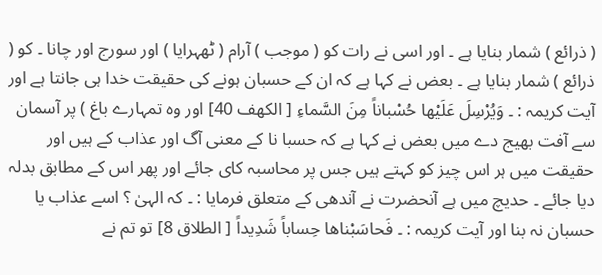( ذرائع ) شمار بنایا ہے ۔ اور اسی نے رات کو ( موجب ) آرام ( ٹھہرایا ) اور سورج اور چانا ۔ کو ( ذرائع ) شمار بنایا ہے ۔ بعض نے کہا ہے کہ ان کے حسبان ہونے کی حقیقت خدا ہی جانتا ہے اور آیت کریمہ : ۔ وَيُرْسِلَ عَلَيْها حُسْباناً مِنَ السَّماءِ [ الكهف 40] اور وہ تمہارے باغ ) پر آسمان سے آفت بھیج دے میں بعض نے کہا ہے کہ حسبا نا کے معنی آگ اور عذاب کے ہیں اور حقیقت میں ہر اس چیز کو کہتے ہیں جس پر محاسبہ کای جائے اور پھر اس کے مطابق بدلہ دیا جائے ۔ حدیچ میں ہے آنحضرت نے آندھی کے متعلق فرمایا : ۔ کہ الہیٰ ؟ اسے عذاب یا حسبان نہ بنا اور آیت کریمہ : ۔ فَحاسَبْناها حِساباً شَدِيداً [ الطلاق 8] تو تم نے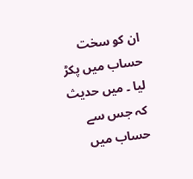ان کو سخت حساب میں پکڑ لیا ۔ میں حدیث کہ جس سے حساب میں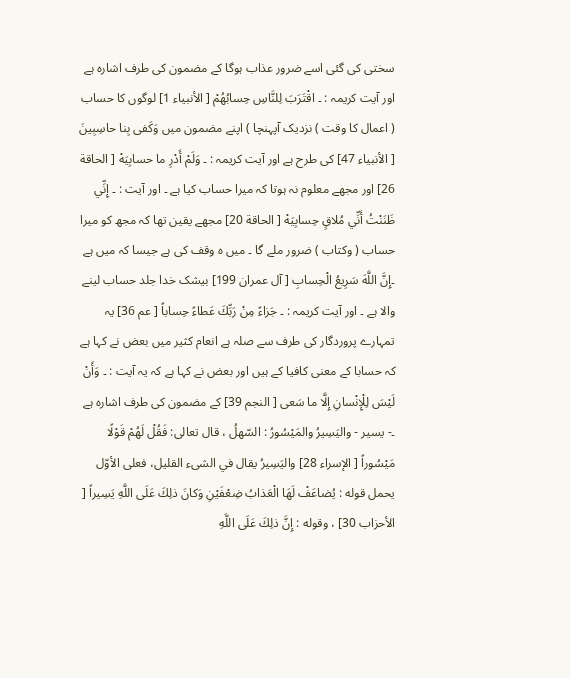سختی کی گئی اسے ضرور عذاب ہوگا کے مضمون کی طرف اشارہ ہے اور آیت کریمہ : ۔ اقْتَرَبَ لِلنَّاسِ حِسابُهُمْ [ الأنبیاء 1] لوگوں کا حساب ( اعمال کا وقت ) نزدیک آپہنچا ) اپنے مضمون میں وَكَفى بِنا حاسِبِينَ [ الأنبیاء 47] کی طرح ہے اور آیت کریمہ : ۔ وَلَمْ أَدْرِ ما حسابِيَهْ [ الحاقة 26] اور مجھے معلوم نہ ہوتا کہ میرا حساب کیا ہے ۔ اور آیت : ۔ إِنِّي ظَنَنْتُ أَنِّي مُلاقٍ حِسابِيَهْ [ الحاقة 20] مجھے یقین تھا کہ مجھ کو میرا حساب ( وکتاب ) ضرور ملے گا ۔ میں ہ وقف کی ہے جیسا کہ میں ہے ۔إِنَّ اللَّهَ سَرِيعُ الْحِسابِ [ آل عمران 199] بیشک خدا جلد حساب لینے والا ہے ۔ اور آیت کریمہ : ۔ جَزاءً مِنْ رَبِّكَ عَطاءً حِساباً [ عم 36] یہ تمہارے پروردگار کی طرف سے صلہ ہے انعام کثیر میں بعض نے کہا ہے کہ حسابا کے معنی کافیا کے ہیں اور بعض نے کہا ہے کہ یہ آیت : ۔ وَأَنْ لَيْسَ لِلْإِنْسانِ إِلَّا ما سَعى [ النجم 39] کے مضمون کی طرف اشارہ ہے ۔- يسير - واليَسِيرُ والمَيْسُورُ : السّهلُ ، قال تعالی: فَقُلْ لَهُمْ قَوْلًا مَيْسُوراً [ الإسراء 28] واليَسِيرُ يقال في الشیء القلیل، فعلی الأوّل يحمل قوله : يُضاعَفْ لَهَا الْعَذابُ ضِعْفَيْنِ وَكانَ ذلِكَ عَلَى اللَّهِ يَسِيراً [ الأحزاب 30] ، وقوله : إِنَّ ذلِكَ عَلَى اللَّهِ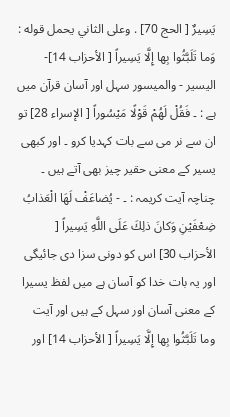يَسِيرٌ [ الحج 70] . وعلی الثاني يحمل قوله : وَما تَلَبَّثُوا بِها إِلَّا يَسِيراً [ الأحزاب 14]- الیسیر - والمیسور سہل اور آسان قرآن میں ہے : ۔ فَقُلْ لَهُمْ قَوْلًا مَيْسُوراً [ الإسراء 28] تو ان سے نر می سے بات کہدیا کرو ۔ اور کبھی یسیر کے معنی حقیر چیز بھی آتے ہیں ۔ چناچہ آیت کریمہ : ۔ - يُضاعَفْ لَهَا الْعَذابُ ضِعْفَيْنِ وَكانَ ذلِكَ عَلَى اللَّهِ يَسِيراً [ الأحزاب 30] اس کو دونی سزا دی جائیگی اور یہ بات خدا کو آسان ہے میں لفظ یسیرا کے معنی آسان اور سہل کے ہیں اور آیت وما تَلَبَّثُوا بِها إِلَّا يَسِيراً [ الأحزاب 14] اور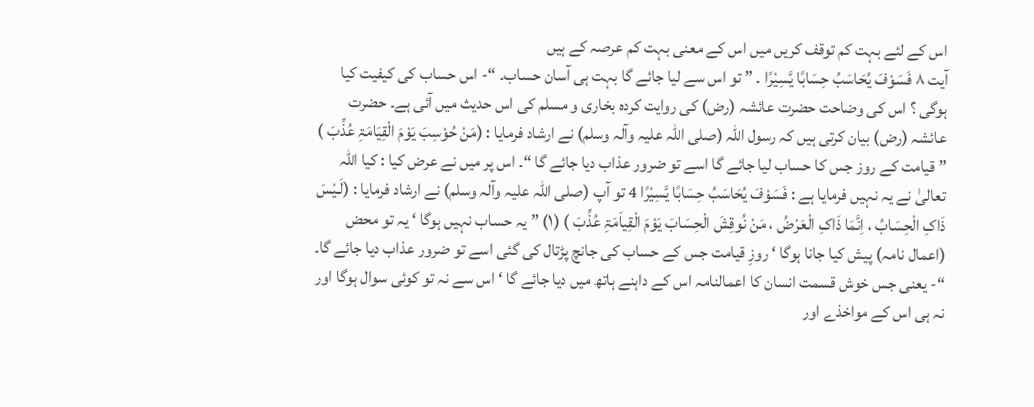اس کے لئے بہت کم توقف کریں میں اس کے معنی بہت کم عرصہ کے ہیں
آیت ٨ فَسَوْفَ یُحَاسَبُ حِسَابًا یَّسِیْرًا ۔ ” تو اس سے لیا جائے گا بہت ہی آسان حساب۔ “- اس حساب کی کیفیت کیا ہوگی ؟ اس کی وضاحت حضرت عائشہ (رض) کی روایت کردہ بخاری و مسلم کی اس حدیث میں آئی ہے۔ حضرت عائشہ (رض) بیان کرتی ہیں کہ رسول اللہ (صلی اللہ علیہ وآلہ وسلم) نے ارشاد فرمایا : (مَنْ حُوْسِبَ یَوْمَ الْقِیَامَۃِ عُذِّبَ ) ” قیامت کے روز جس کا حساب لیا جائے گا اسے تو ضرور عذاب دیا جائے گا “۔ اس پر میں نے عرض کیا : کیا اللہ تعالیٰ نے یہ نہیں فرمایا ہے : فَسَوْفَ یُحَاسَبُ حِسَابًا یَّسِیْرًا 4 تو آپ (صلی اللہ علیہ وآلہ وسلم) نے ارشاد فرمایا : (لَـیْسَ ذَاکِ الْحِسَابُ ، اِنَّمَا ذَاکِ الْعَرْضُ ، مَنْ نُوقِشَ الْحِسَابَ یَوْمَ الْقِیاَمَۃِ عُذِّبَ ) (١) ” یہ حساب نہیں ہوگا ‘ یہ تو محض (اعمال نامہ) پیش کیا جانا ہوگا ‘ روزِ قیامت جس کے حساب کی جانچ پڑتال کی گئی اسے تو ضرور عذاب دیا جائے گا۔ “- یعنی جس خوش قسمت انسان کا اعمالنامہ اس کے داہنے ہاتھ میں دیا جائے گا ‘ اس سے نہ تو کوئی سوال ہوگا اور نہ ہی اس کے مواخذے اور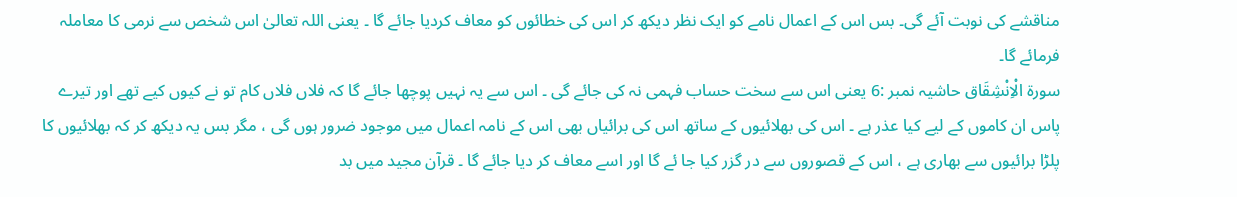مناقشے کی نوبت آئے گی۔ بس اس کے اعمال نامے کو ایک نظر دیکھ کر اس کی خطائوں کو معاف کردیا جائے گا ۔ یعنی اللہ تعالیٰ اس شخص سے نرمی کا معاملہ فرمائے گا۔
سورة الْاِنْشِقَاق حاشیہ نمبر :6 یعنی اس سے سخت حساب فہمی نہ کی جائے گی ۔ اس سے یہ نہیں پوچھا جائے گا کہ فلاں فلاں کام تو نے کیوں کیے تھے اور تیرے پاس ان کاموں کے لیے کیا عذر ہے ۔ اس کی بھلائیوں کے ساتھ اس کی برائیاں بھی اس کے نامہ اعمال میں موجود ضرور ہوں گی ، مگر بس یہ دیکھ کر کہ بھلائیوں کا پلڑا برائیوں سے بھاری ہے ، اس کے قصوروں سے در گزر کیا جا ئے گا اور اسے معاف کر دیا جائے گا ۔ قرآن مجید میں بد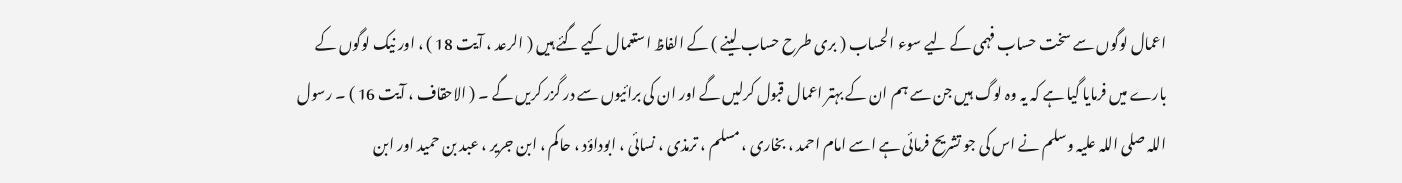اعمال لوگوں سے سخت حساب فہمی کے لیے سوء الحساب ( بری طرح حساب لینے ) کے الفاظ استعمال کیے گئے ہیں ( الرعد ، آیت 18 ) ، اور نیک لوگوں کے بارے میں فرمایا گیا ہے کہ یہ وہ لوگ ہیں جن سے ہم ان کے بہتر اعمال قبول کرلیں گے اور ان کی برائیوں سے در گزر کریں گے ۔ ( الاحقاف ، آیت 16 ) ۔ رسول اللہ صلی اللہ علیہ وسلم نے اس کی جو تشریح فرمائی ہے اسے امام احمد ، بخاری ، مسلم ، ترمذی ، نسائی ، ابوداؤد ، حاکم ، ابن جریر ، عبد بن حمید اور ابن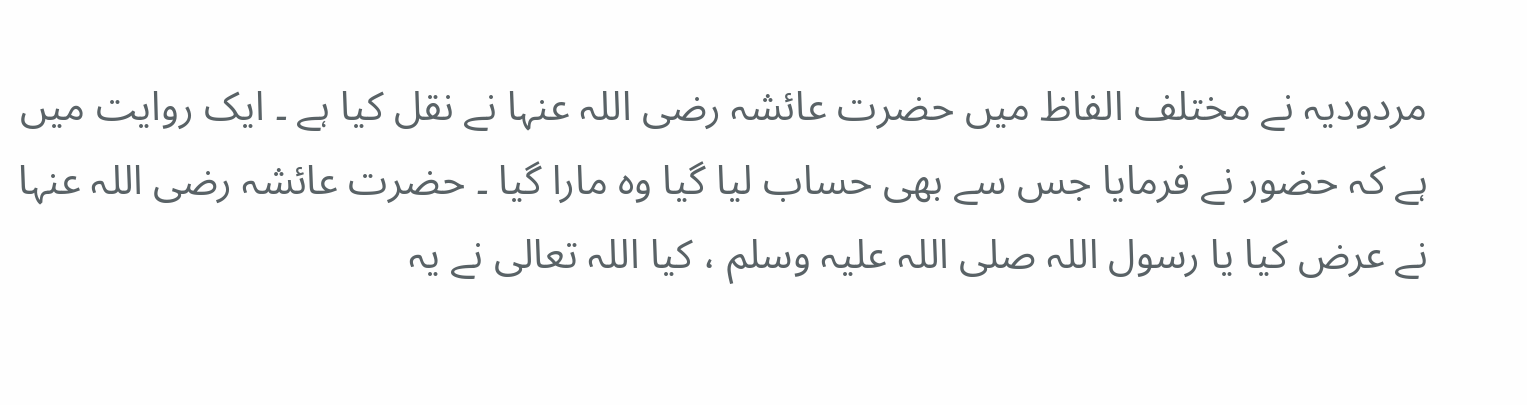مردودیہ نے مختلف الفاظ میں حضرت عائشہ رضی اللہ عنہا نے نقل کیا ہے ۔ ایک روایت میں ہے کہ حضور نے فرمایا جس سے بھی حساب لیا گیا وہ مارا گیا ۔ حضرت عائشہ رضی اللہ عنہا نے عرض کیا یا رسول اللہ صلی اللہ علیہ وسلم ، کیا اللہ تعالی نے یہ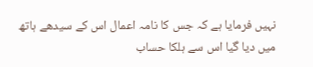نہیں فرمایا ہے کہ جس کا نامہ اعمال اس کے سیدھے ہاتھ میں دیا گیا اس سے ہلکا حساب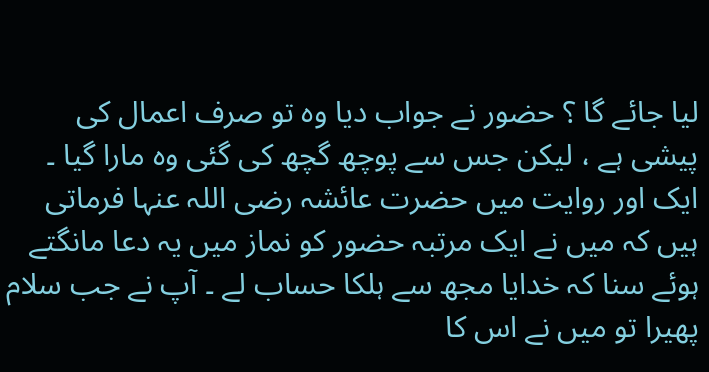لیا جائے گا ؟ حضور نے جواب دیا وہ تو صرف اعمال کی پیشی ہے ، لیکن جس سے پوچھ گچھ کی گئی وہ مارا گیا ۔ ایک اور روایت میں حضرت عائشہ رضی اللہ عنہا فرماتی ہیں کہ میں نے ایک مرتبہ حضور کو نماز میں یہ دعا مانگتے ہوئے سنا کہ خدایا مجھ سے ہلکا حساب لے ۔ آپ نے جب سلام پھیرا تو میں نے اس کا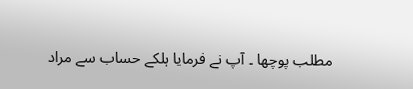مطلب پوچھا ۔ آپ نے فرمایا ہلکے حساب سے مراد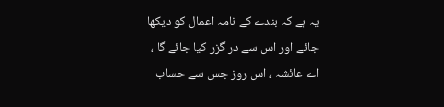یہ ہے کہ بندے کے نامہ اعمال کو دیکھا جائے اور اس سے در گزر کیا جائے گا ، اے عائشہ ، اس روز جس سے حساب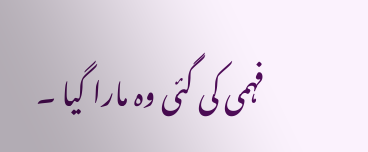فہمی کی گئی وہ مارا گیا ۔